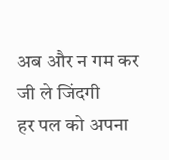अब और न गम कर
जी ले जिंदगी
हर पल को अपना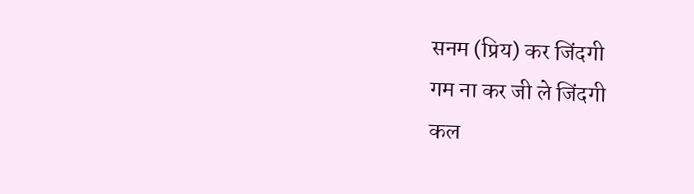सनम (प्रिय) कर जिंदगी
गम ना कर जी ले जिंदगी
कल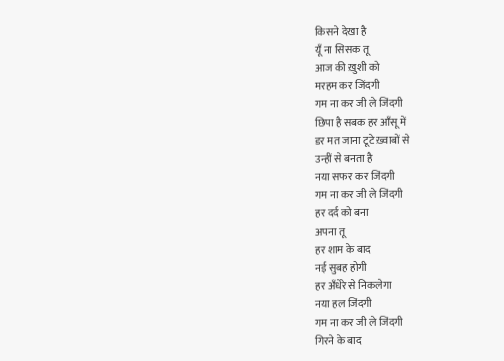किसने देखा है
यूँ ना सिसक तू
आज की ख़ुशी को
मरहम कर जिंदगी
गम ना कर जी ले जिंदगी
छिपा है सबक हर आँसू में
डर मत जाना टूटे ख़्वाबों से
उन्हीं से बनता है
नया सफर कर जिंदगी
गम ना कर जी ले जिंदगी
हर दर्द को बना
अपना तू
हर शाम के बाद
नई सुबह होगी
हर अँधेरे से निकलेगा
नया हल जिंदगी
गम ना कर जी ले जिंदगी
गिरने के बाद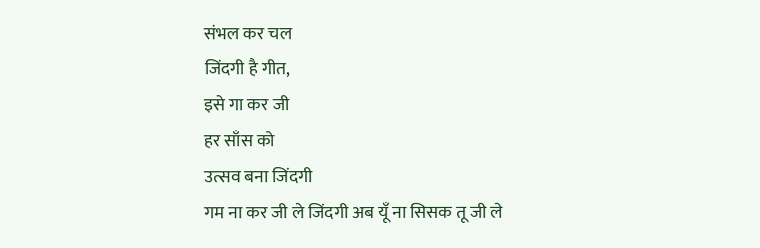संभल कर चल
जिंदगी है गीत,
इसे गा कर जी
हर साँस को
उत्सव बना जिंदगी
गम ना कर जी ले जिंदगी अब यूँ ना सिसक तू जी ले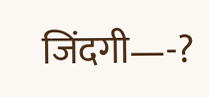जिंदगी—-?